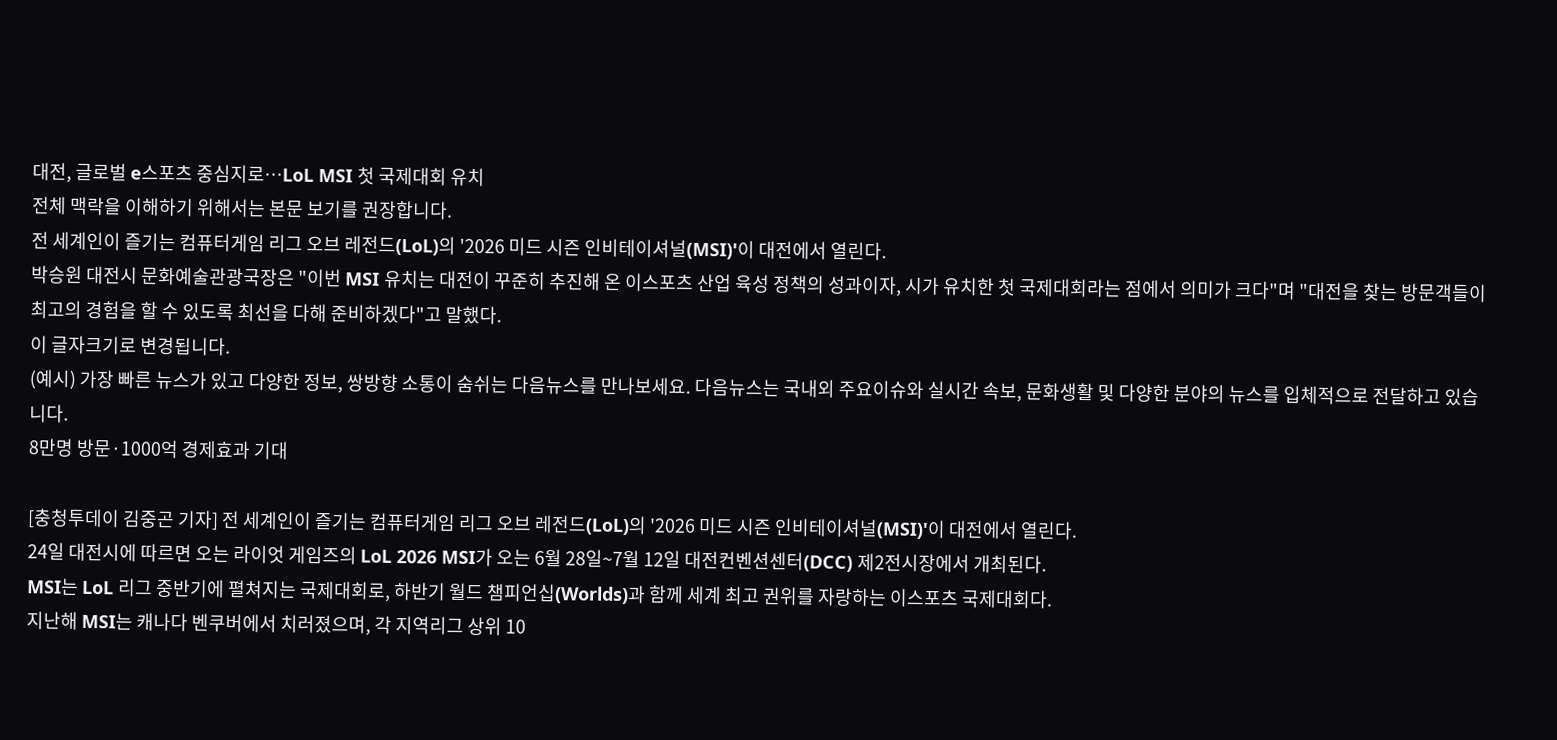대전, 글로벌 e스포츠 중심지로…LoL MSI 첫 국제대회 유치
전체 맥락을 이해하기 위해서는 본문 보기를 권장합니다.
전 세계인이 즐기는 컴퓨터게임 리그 오브 레전드(LoL)의 '2026 미드 시즌 인비테이셔널(MSI)'이 대전에서 열린다.
박승원 대전시 문화예술관광국장은 "이번 MSI 유치는 대전이 꾸준히 추진해 온 이스포츠 산업 육성 정책의 성과이자, 시가 유치한 첫 국제대회라는 점에서 의미가 크다"며 "대전을 찾는 방문객들이 최고의 경험을 할 수 있도록 최선을 다해 준비하겠다"고 말했다.
이 글자크기로 변경됩니다.
(예시) 가장 빠른 뉴스가 있고 다양한 정보, 쌍방향 소통이 숨쉬는 다음뉴스를 만나보세요. 다음뉴스는 국내외 주요이슈와 실시간 속보, 문화생활 및 다양한 분야의 뉴스를 입체적으로 전달하고 있습니다.
8만명 방문·1000억 경제효과 기대

[충청투데이 김중곤 기자] 전 세계인이 즐기는 컴퓨터게임 리그 오브 레전드(LoL)의 '2026 미드 시즌 인비테이셔널(MSI)'이 대전에서 열린다.
24일 대전시에 따르면 오는 라이엇 게임즈의 LoL 2026 MSI가 오는 6월 28일~7월 12일 대전컨벤션센터(DCC) 제2전시장에서 개최된다.
MSI는 LoL 리그 중반기에 펼쳐지는 국제대회로, 하반기 월드 챔피언십(Worlds)과 함께 세계 최고 권위를 자랑하는 이스포츠 국제대회다.
지난해 MSI는 캐나다 벤쿠버에서 치러졌으며, 각 지역리그 상위 10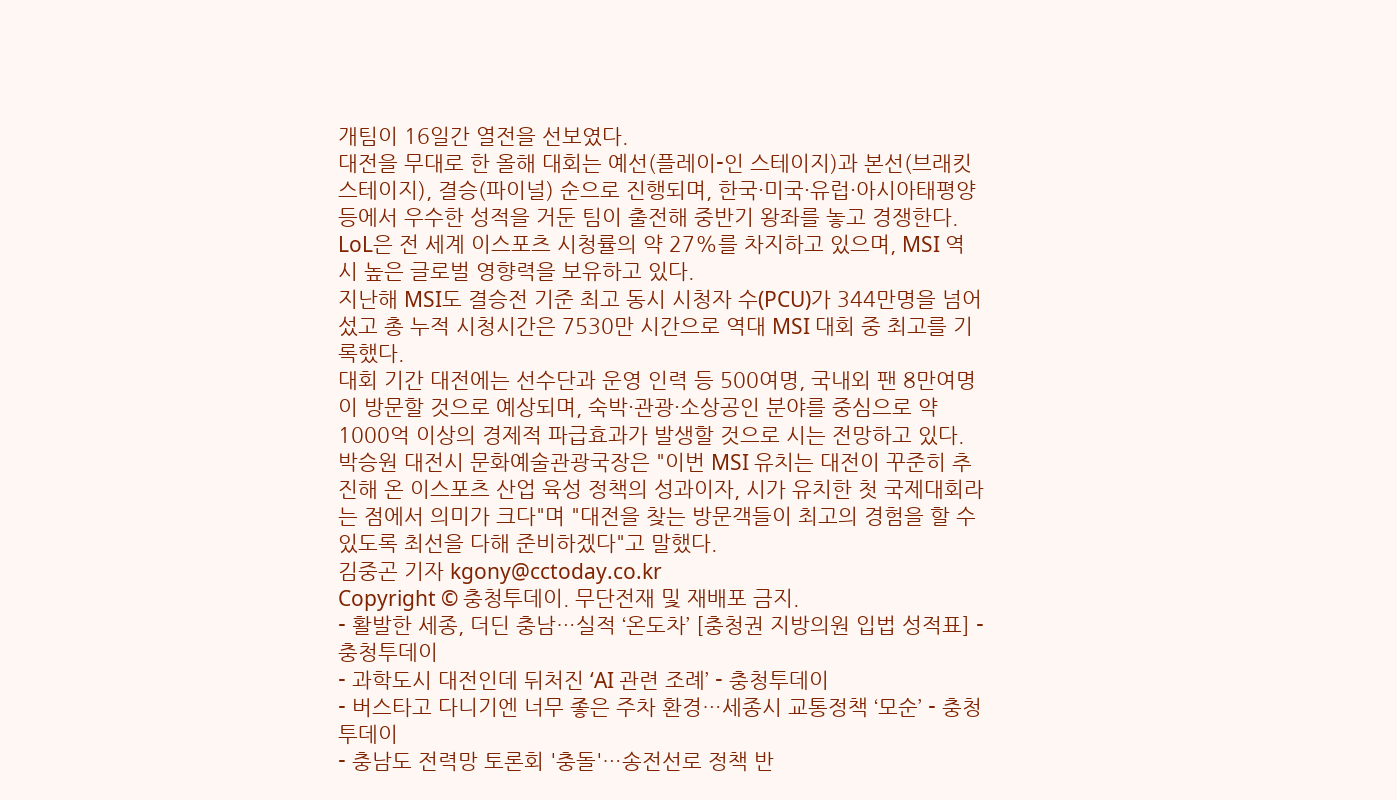개팀이 16일간 열전을 선보였다.
대전을 무대로 한 올해 대회는 예선(플레이-인 스테이지)과 본선(브래킷 스테이지), 결승(파이널) 순으로 진행되며, 한국·미국·유럽·아시아태평양 등에서 우수한 성적을 거둔 팀이 출전해 중반기 왕좌를 놓고 경쟁한다.
LoL은 전 세계 이스포츠 시청률의 약 27%를 차지하고 있으며, MSI 역시 높은 글로벌 영향력을 보유하고 있다.
지난해 MSI도 결승전 기준 최고 동시 시청자 수(PCU)가 344만명을 넘어섰고 총 누적 시청시간은 7530만 시간으로 역대 MSI 대회 중 최고를 기록했다.
대회 기간 대전에는 선수단과 운영 인력 등 500여명, 국내외 팬 8만여명이 방문할 것으로 예상되며, 숙박·관광·소상공인 분야를 중심으로 약 1000억 이상의 경제적 파급효과가 발생할 것으로 시는 전망하고 있다.
박승원 대전시 문화예술관광국장은 "이번 MSI 유치는 대전이 꾸준히 추진해 온 이스포츠 산업 육성 정책의 성과이자, 시가 유치한 첫 국제대회라는 점에서 의미가 크다"며 "대전을 찾는 방문객들이 최고의 경험을 할 수 있도록 최선을 다해 준비하겠다"고 말했다.
김중곤 기자 kgony@cctoday.co.kr
Copyright © 충청투데이. 무단전재 및 재배포 금지.
- 활발한 세종, 더딘 충남…실적 ‘온도차’ [충청권 지방의원 입법 성적표] - 충청투데이
- 과학도시 대전인데 뒤처진 ‘AI 관련 조례’ - 충청투데이
- 버스타고 다니기엔 너무 좋은 주차 환경…세종시 교통정책 ‘모순’ - 충청투데이
- 충남도 전력망 토론회 '충돌'…송전선로 정책 반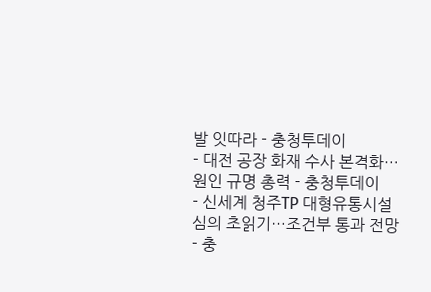발 잇따라 - 충청투데이
- 대전 공장 화재 수사 본격화…원인 규명 총력 - 충청투데이
- 신세계 청주TP 대형유통시설 심의 초읽기…조건부 통과 전망 - 충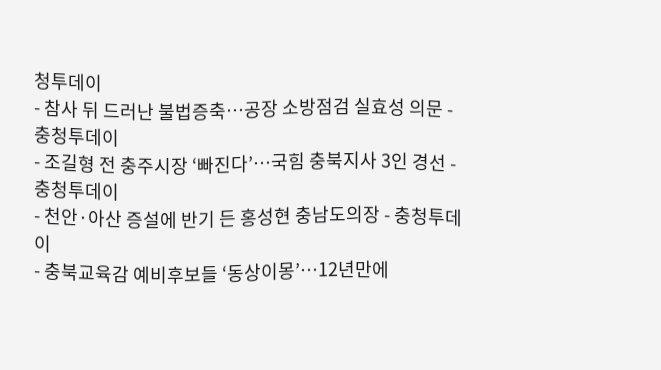청투데이
- 참사 뒤 드러난 불법증축…공장 소방점검 실효성 의문 - 충청투데이
- 조길형 전 충주시장 ‘빠진다’…국힘 충북지사 3인 경선 - 충청투데이
- 천안·아산 증설에 반기 든 홍성현 충남도의장 - 충청투데이
- 충북교육감 예비후보들 ‘동상이몽’…12년만에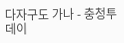다자구도 가나 - 충청투데이